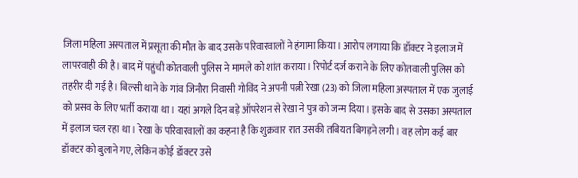जिला महिला अस्पताल में प्रसूता की मौत के बाद उसके परिवारवालों ने हंगामा किया। आरोप लगाया कि डॉक्टर ने इलाज में लापरवाही की है। बाद में पहुंची कोतवाली पुलिस ने मामले को शांत कराया। रिपोर्ट दर्ज कराने के लिए कोतवाली पुलिस को तहरीर दी गई है। बिल्सी थाने के गांव जिनौरा निवासी गोविंद ने अपनी पत्नी रेखा (23) को जिला महिला अस्पताल में एक जुलाई को प्रसव के लिए भर्ती कराया था। यहां अगले दिन बड़े ऑपरेशन से रेखा ने पुत्र को जन्म दिया। इसके बाद से उसका अस्पताल में इलाज चल रहा था। रेखा के परिवारवालों का कहना है कि शुक्रवार रात उसकी तबियत बिगड़ने लगी। वह लोग कई बार डॉक्टर को बुलाने गए, लेकिन कोई डॉक्टर उसे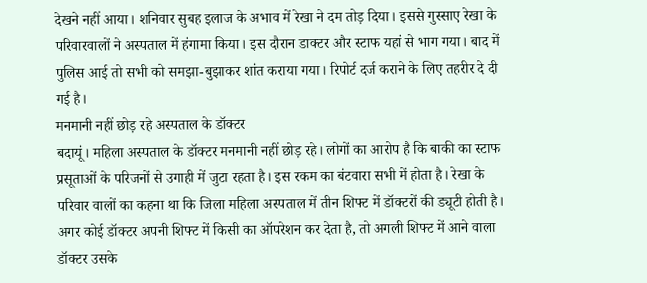देखने नहीं आया। शनिवार सुबह इलाज के अभाव में रेखा ने दम तोड़ दिया। इससे गुस्साए रेखा के परिवारवालों ने अस्पताल में हंगामा किया। इस दौरान डाक्टर और स्टाफ यहां से भाग गया। बाद में पुलिस आई तो सभी को समझा-बुझाकर शांत कराया गया। रिपोर्ट दर्ज कराने के लिए तहरीर दे दी गई है।
मनमानी नहीं छोड़ रहे अस्पताल के डॉक्टर
बदायूं। महिला अस्पताल के डॉक्टर मनमानी नहीं छोड़ रहे। लोगों का आरोप है कि बाकी का स्टाफ प्रसूताओं के परिजनों से उगाही में जुटा रहता है। इस रकम का बंटवारा सभी में होता है। रेखा के परिवार वालों का कहना था कि जिला महिला अस्पताल में तीन शिफ्ट में डॉक्टरों की ड्यूटी होती है। अगर कोई डॉक्टर अपनी शिफ्ट में किसी का ऑपरेशन कर देता है, तो अगली शिफ्ट में आने वाला डॉक्टर उसके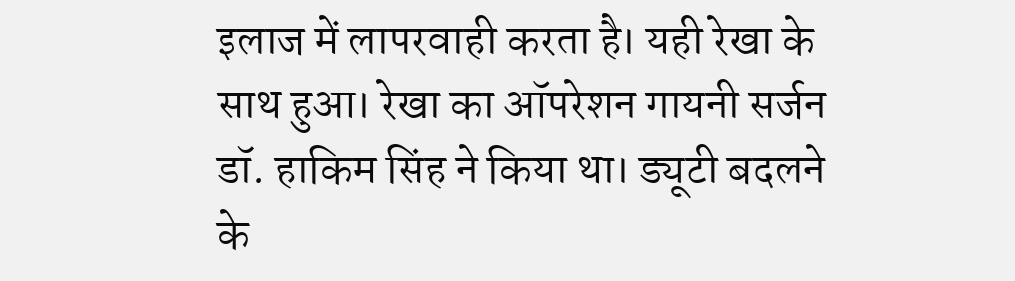इलाज में लापरवाही करता है। यही रेखा के साथ हुआ। रेखा का ऑपरेशन गायनी सर्जन डॉ. हाकिम सिंह ने किया था। ड्यूटी बदलने के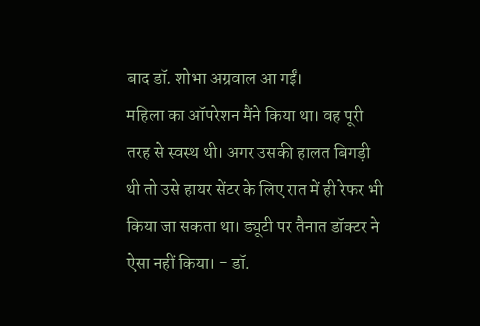बाद डॉ. शोभा अग्रवाल आ गईं।
महिला का ऑपरेशन मैंने किया था। वह पूरी तरह से स्वस्थ थी। अगर उसकी हालत बिगड़ी थी तो उसे हायर सेंटर के लिए रात में ही रेफर भी किया जा सकता था। ड्यूटी पर तैनात डॉक्टर ने ऐसा नहीं किया। - डॉ.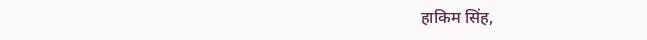हाकिम सिंह,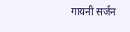गायनी सर्जन